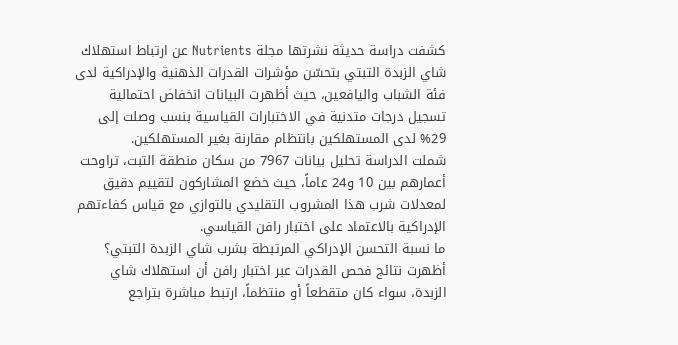كشفت دراسة حديثة نشرتها مجلة Nutrients عن ارتباط استهلاك شاي الزبدة التبتي بتحسّن مؤشرات القدرات الذهنية والإدراكية لدى فئة الشباب واليافعين، حيث أظهرت البيانات انخفاض احتمالية تسجيل درجات متدنية في الاختبارات القياسية بنسب وصلت إلى 29% لدى المستهلكين بانتظام مقارنة بغير المستهلكين.
شملت الدراسة تحليل بيانات 7967 من سكان منطقة التبت، تراوحت أعمارهم بين 10 و24 عاماً، حيث خضع المشاركون لتقييم دقيق لمعدلات شرب هذا المشروب التقليدي بالتوازي مع قياس كفاءتهم الإدراكية بالاعتماد على اختبار رافن القياسي.
ما نسبة التحسن الإدراكي المرتبطة بشرب شاي الزبدة التبتي؟
أظهرت نتائج فحص القدرات عبر اختبار رافن أن استهلاك شاي الزبدة، سواء كان متقطعاً أو منتظماً، ارتبط مباشرة بتراجع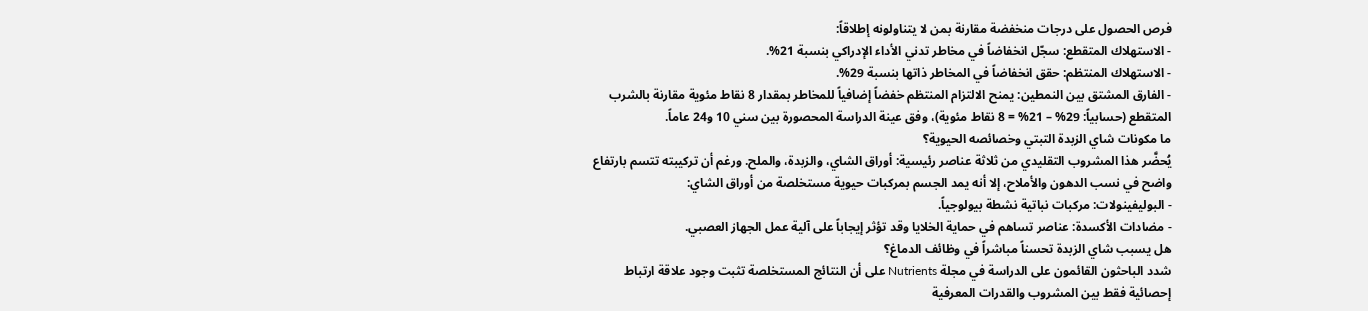فرص الحصول على درجات منخفضة مقارنة بمن لا يتناولونه إطلاقاً:
- الاستهلاك المتقطع: سجّل انخفاضاً في مخاطر تدني الأداء الإدراكي بنسبة 21%.
- الاستهلاك المنتظم: حقق انخفاضاً في المخاطر ذاتها بنسبة 29%.
- الفارق المشتق بين النمطين: يمنح الالتزام المنتظم خفضاً إضافياً للمخاطر بمقدار 8 نقاط مئوية مقارنة بالشرب المتقطع (حسابياً: 29% – 21% = 8 نقاط مئوية)، وفق عينة الدراسة المحصورة بين سني 10 و24 عاماً.
ما مكونات شاي الزبدة التبتي وخصائصه الحيوية؟
يُحضَّر هذا المشروب التقليدي من ثلاثة عناصر رئيسية: أوراق الشاي، والزبدة، والملح. ورغم أن تركيبته تتسم بارتفاع واضح في نسب الدهون والأملاح، إلا أنه يمد الجسم بمركبات حيوية مستخلصة من أوراق الشاي:
- البوليفينولات: مركبات نباتية نشطة بيولوجياً.
- مضادات الأكسدة: عناصر تساهم في حماية الخلايا وقد تؤثر إيجاباً على آلية عمل الجهاز العصبي.
هل يسبب شاي الزبدة تحسناً مباشراً في وظائف الدماغ؟
شدد الباحثون القائمون على الدراسة في مجلة Nutrients على أن النتائج المستخلصة تثبت وجود علاقة ارتباط إحصائية فقط بين المشروب والقدرات المعرفية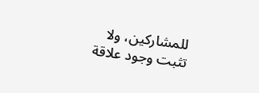للمشاركين، ولا تثبت وجود علاقة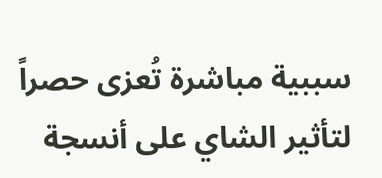سببية مباشرة تُعزى حصراً لتأثير الشاي على أنسجة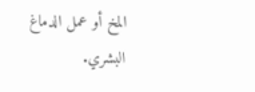المخ أو عمل الدماغ البشري.